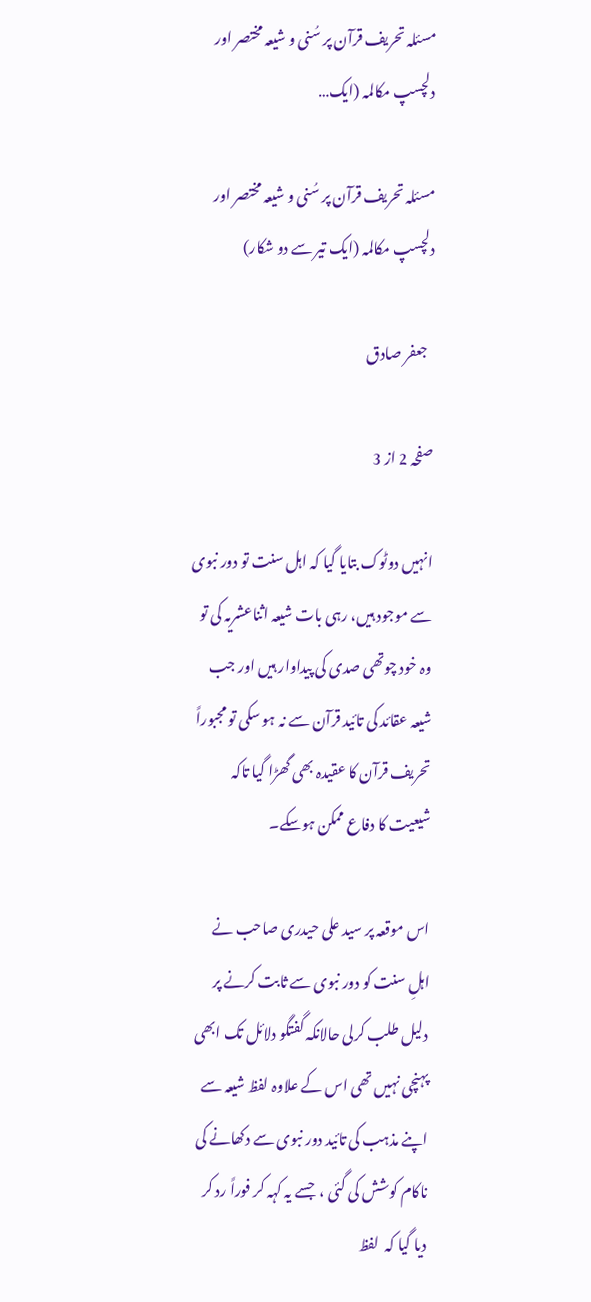مسئلہ تحریف قرآن پر سُنی و شیعہ مختصر اور دلچسپ مکالمہ (ایک…

مسئلہ تحریف قرآن پر سُنی و شیعہ مختصر اور دلچسپ مکالمہ (ایک تیر سے دو شکار)

  جعفر صادق

صفحہ 2 از 3

انہیں دوٹوک بتایا گیا کہ اہل سنت تو دور نبوی سے موجود ہیں، رہی بات شیعہ اثناعشریہ کی تو وہ خود چوتھی صدی کی پیداوار ہیں اور جب شیعہ عقائد کی تائید قرآن سے نہ ہو سکی تو مجبوراً تحریف قرآن کا عقیدہ بھی گھڑا گیا تاکہ شیعیت کا دفاع ممکن ہوسکے۔

اس موقعہ پر سید علی حیدری صاحب نے اہلِ سنت کو دور نبوی سے ثابت کرنے پر دلیل طلب کرلی حالانکہ گفتگو دلائل تک ابھی پہنچی نہیں تھی اس کے علاوہ لفظ شیعہ سے اپنے مذہب کی تائید دور نبوی سے دکھانے کی ناکام کوشش کی گئی ،  جسے یہ کہہ کر فوراً رد کر دیا گیا کہ  لفظ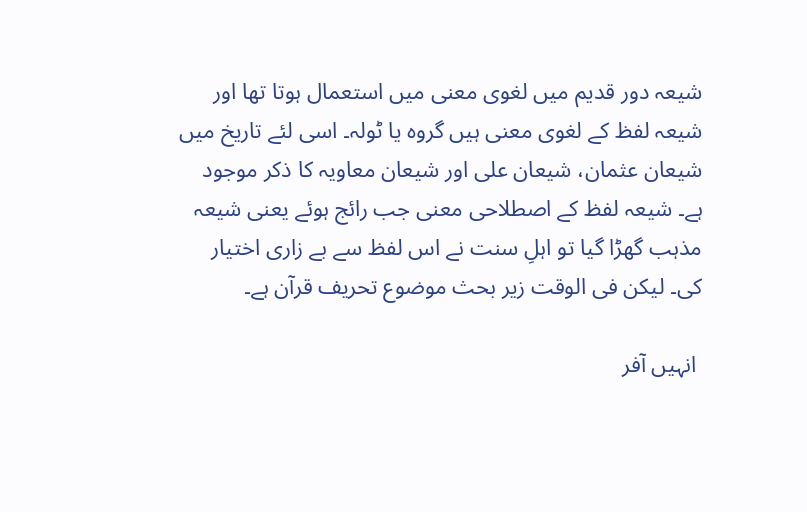شیعہ دور قدیم میں لغوی معنی میں استعمال ہوتا تھا اور شیعہ لفظ کے لغوی معنی ہیں گروہ یا ٹولہ۔ اسی لئے تاریخ میں شیعان عثمان، شیعان علی اور شیعان معاویہ کا ذکر موجود ہے۔ شیعہ لفظ کے اصطلاحی معنی جب رائج ہوئے یعنی شیعہ مذہب گھڑا گیا تو اہلِ سنت نے اس لفظ سے بے زاری اختیار کی۔ لیکن فی الوقت زیر بحث موضوع تحریف قرآن ہے۔

 انہیں آفر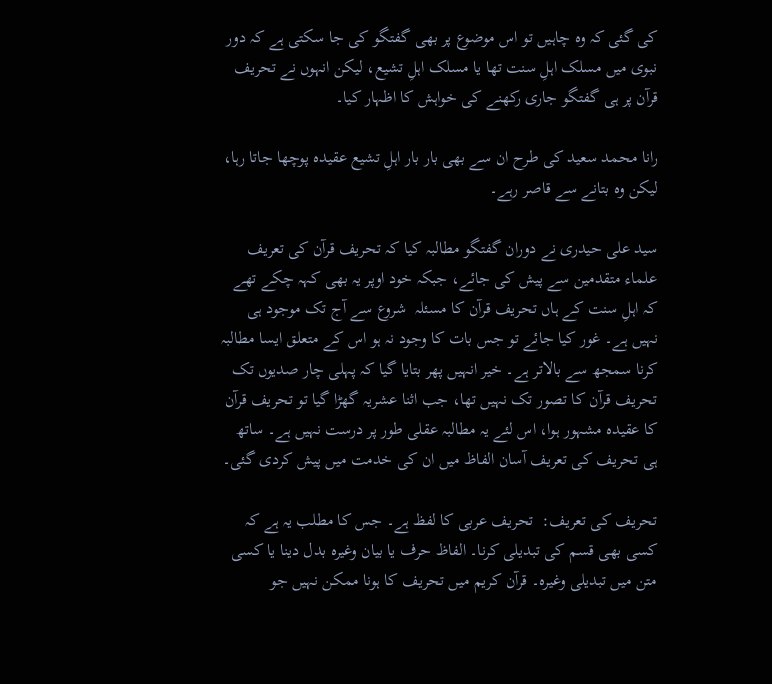کی گئی کہ وہ چاہیں تو اس موضوع پر بھی گفتگو کی جا سکتی ہے کہ دور نبوی میں مسلک اہلِ سنت تھا یا مسلک اہلِ تشیع، لیکن انہوں نے تحریف قرآن پر ہی گفتگو جاری رکھنے کی خواہش کا اظہار کیا۔

رانا محمد سعید کی طرح ان سے بھی بار بار اہلِ تشیع عقیدہ پوچھا جاتا رہا، لیکن وہ بتانے سے قاصر رہے۔

سید علی حیدری نے دوران گفتگو مطالبہ کیا کہ تحریف قرآن کی تعریف علماء متقدمین سے پیش کی جائے، جبکہ خود اوپر یہ بھی کہہ چکے تھے کہ اہلِ سنت کے ہاں تحریف قرآن کا مسئلہ  شروع سے آج تک موجود ہی نہیں ہے۔ غور کیا جائے تو جس بات کا وجود نہ ہو اس کے متعلق ایسا مطالبہ کرنا سمجھ سے بالاتر ہے۔ خیر انہیں پھر بتایا گیا کہ پہلی چار صدیوں تک تحریف قرآن کا تصور تک نہیں تھا، جب اثنا عشریہ گھڑا گیا تو تحریف قرآن کا عقیدہ مشہور ہوا، اس لئے یہ مطالبہ عقلی طور پر درست نہیں ہے۔ ساتھ ہی تحریف کی تعریف آسان الفاظ میں ان کی خدمت میں پیش کردی گئی۔

تحریف کی تعریف:  تحریف عربی کا لفظ ہے۔ جس کا مطلب یہ ہے کہ کسی بھی قسم کی تبدیلی کرنا۔ الفاظ حرف یا بیان وغیرہ بدل دینا یا کسی متن میں تبدیلی وغیرہ۔ قرآن کریم میں تحریف کا ہونا ممکن نہیں جو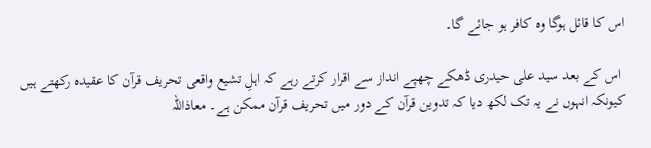اس کا قائل ہوگا وہ کافر ہو جائے گا۔

 اس کے بعد سید علی حیدری ڈھکے چھپے انداز سے اقرار کرتے رہے کہ اہلِ تشیع واقعی تحریف قرآن کا عقیدہ رکھتے ہیں کیونکہ انہوں نے یہ تک لکھ دیا کہ تدوین قرآن کے دور میں تحریف قرآن ممکن ہے۔ معاذاللہ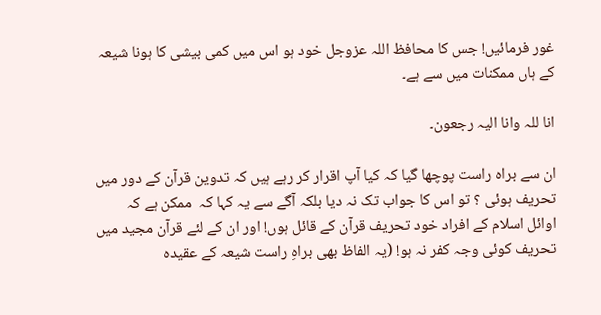غور فرمائیں! جس کا محافظ اللہ عزوجل خود ہو اس میں کمی بیشی کا ہونا شیعہ کے ہاں ممکنات میں سے ہے۔

انا للہ وانا الیہ رجعون۔

ان سے براہ راست پوچھا گیا کہ کیا آپ اقرار کر رہے ہیں کہ تدوین قرآن کے دور میں تحریف ہوئی ؟ تو اس کا جواب تک نہ دیا بلکہ آگے سے یہ کہا کہ  ممکن ہے کہ اوائل اسلام کے افراد خود تحریف قرآن کے قائل ہوں! اور ان کے لئے قرآن مجید میں تحریف کوئی وجہ کفر نہ ہو! (یہ الفاظ بھی براہِ راست شیعہ کے عقیدہ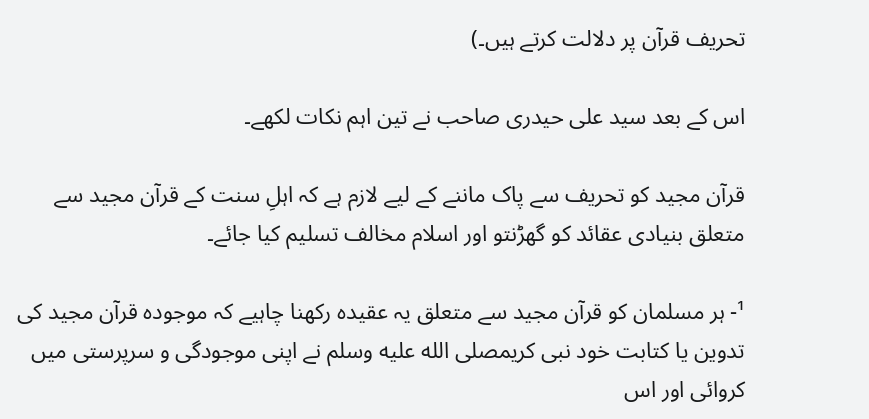تحریف قرآن پر دلالت کرتے ہیں۔)

اس کے بعد سید علی حیدری صاحب نے تین اہم نکات لکھے۔

قرآن مجید کو تحریف سے پاک ماننے کے لیے لازم ہے کہ اہلِ سنت کے قرآن مجید سے متعلق بنیادی عقائد کو گھڑنتو اور اسلام مخالف تسلیم کیا جائے۔

¹- ہر مسلمان کو قرآن مجید سے متعلق یہ عقیدہ رکھنا چاہیے کہ موجودہ قرآن مجید کی تدوین یا کتابت خود نبی کریمصلى الله عليه وسلم نے اپنی موجودگی و سرپرستی میں کروائی اور اس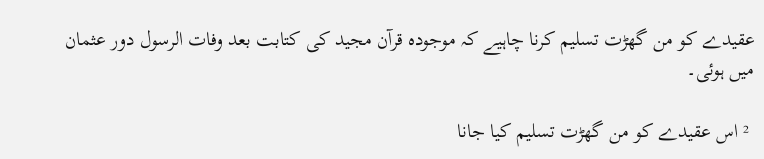عقیدے کو من گھڑت تسلیم کرنا چاہیے کہ موجودہ قرآن مجید کی کتابت بعد وفات الرسول دور عثمان میں ہوئی۔

 ² اس عقیدے کو من گھڑت تسلیم کیا جانا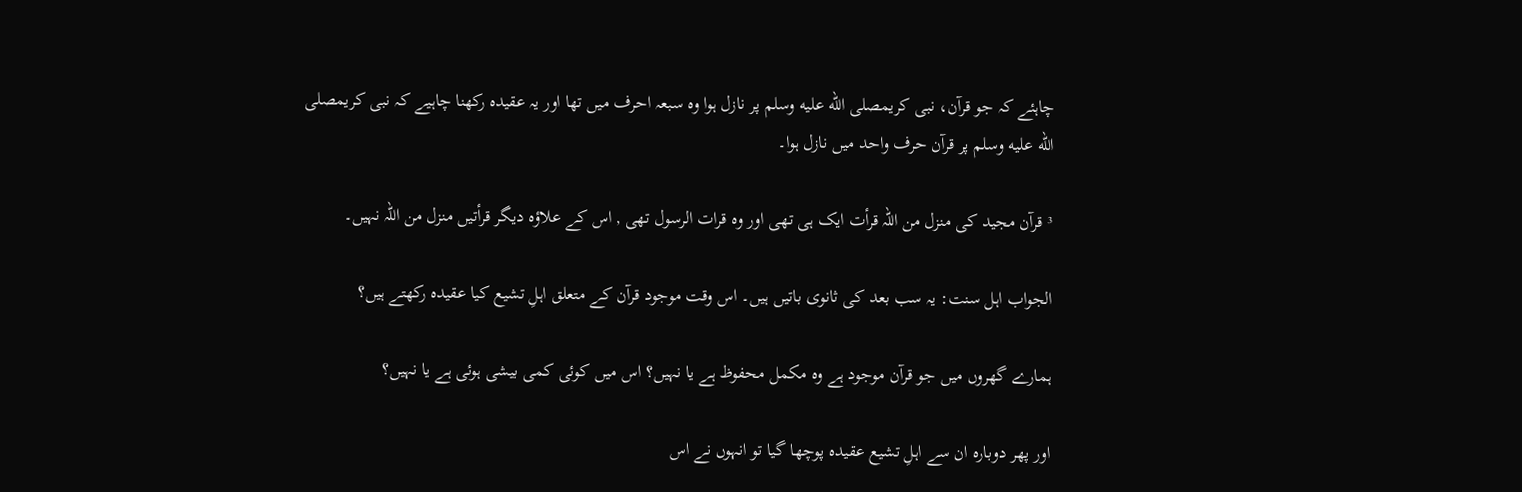چاہئے کہ جو قرآن، نبی کریمصلى الله عليه وسلم پر نازل ہوا وہ سبعہ احرف میں تھا اور یہ عقیدہ رکھنا چاہیے کہ نبی کریمصلى الله عليه وسلم پر قرآن حرف واحد میں نازل ہوا۔

³ قرآن مجید کی منزل من اللہ قرأت ایک ہی تھی اور وہ قرات الرسول تھی , اس کے علاؤہ دیگر قرأتیں منزل من اللہ نہیں۔

الجواب اہل سنت: یہ سب بعد کی ثانوی باتیں ہیں۔ اس وقت موجود قرآن کے متعلق اہلِ تشیع کیا عقیدہ رکھتے ہیں؟

ہمارے گھروں میں جو قرآن موجود ہے وہ مکمل محفوظ ہے یا نہیں؟ اس میں کوئی کمی بیشی ہوئی ہے یا نہیں؟

اور پھر دوبارہ ان سے اہلِ تشیع عقیدہ پوچھا گیا تو انہوں نے اس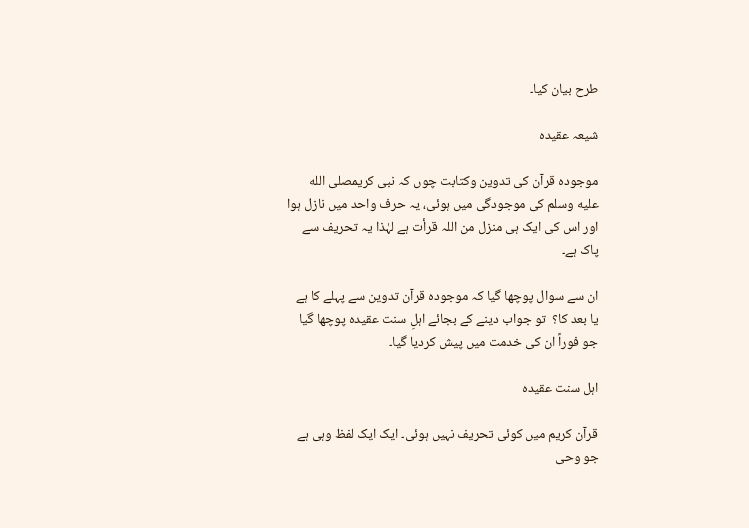طرح بیان کیا۔

شیعہ عقیدہ

موجودہ قرآن کی تدوین وکتابت چوں کہ نبی کریمصلى الله عليه وسلم کی موجودگی میں ہوئی، یہ حرف واحد میں نازل ہوا اور اس کی ایک ہی منزل من اللہ قرأت ہے لہٰذا یہ تحریف سے پاک ہے۔

ان سے سوال پوچھا گیا کہ موجودہ قرآن تدوین سے پہلے کا ہے یا بعد کا؟  تو جواب دینے کے بجائے اہلِ سنت عقیدہ پوچھا گیا جو فوراً ان کی خدمت میں پیش کردیا گیا۔

اہل سنت عقیدہ

قرآن کریم میں کوئی تحریف نہیں ہوئی۔ ایک ایک لفظ وہی ہے جو وحی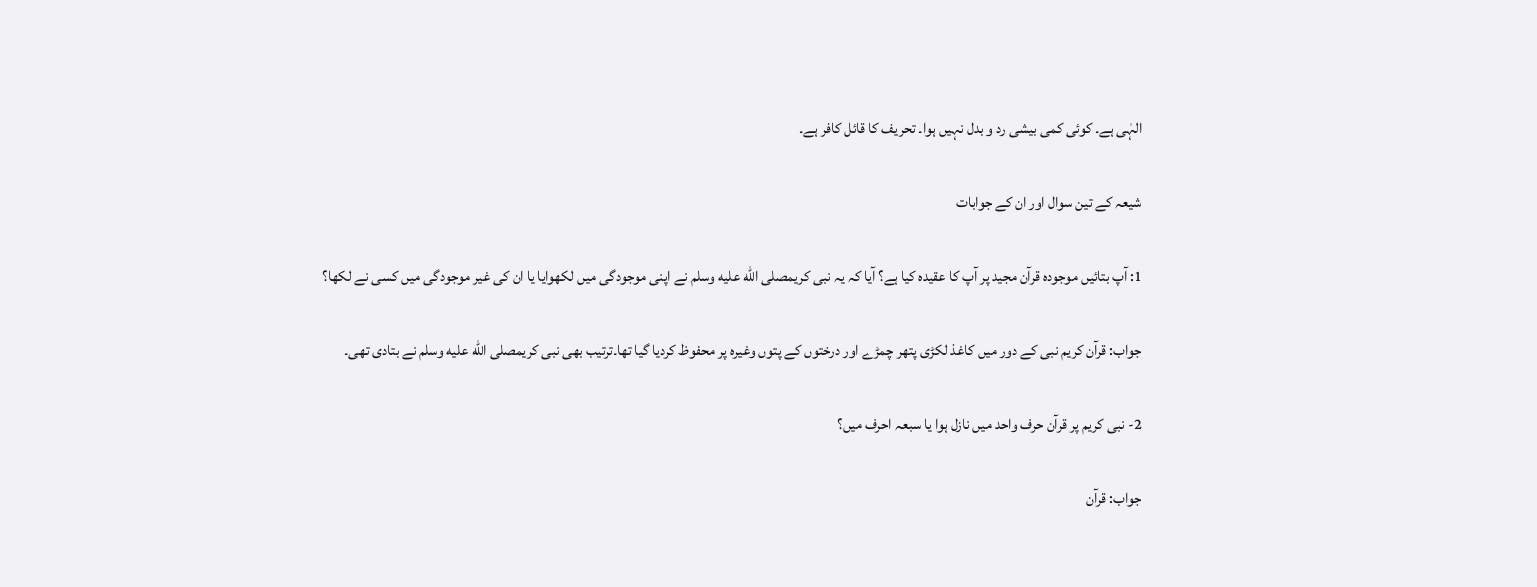الہٰی ہے۔ کوئی کمی بیشی رد و بدل نہیں ہوا۔ تحریف کا قائل کافر ہے۔

شیعہ کے تین سوال اور ان کے جوابات

1: آپ بتائیں موجودہ قرآن مجید پر آپ کا عقیدہ کیا ہے؟ آیا کہ یہ نبی کریمصلى الله عليه وسلم نے اپنی موجودگی میں لکھوایا یا ان کی غیر موجودگی میں کسی نے لکھا؟

جواب: قرآن کریم نبی کے دور میں کاغذ لکڑی پتھر چمڑے اور درختوں کے پتوں وغیرہ پر محفوظ کردیا گیا تھا۔ترتیب بھی نبی کریمصلى الله عليه وسلم نے بتادی تھی۔

2- نبی کریم پر قرآن حرف واحد میں نازل ہوا یا سبعہ احرف میں؟

جواب: قرآن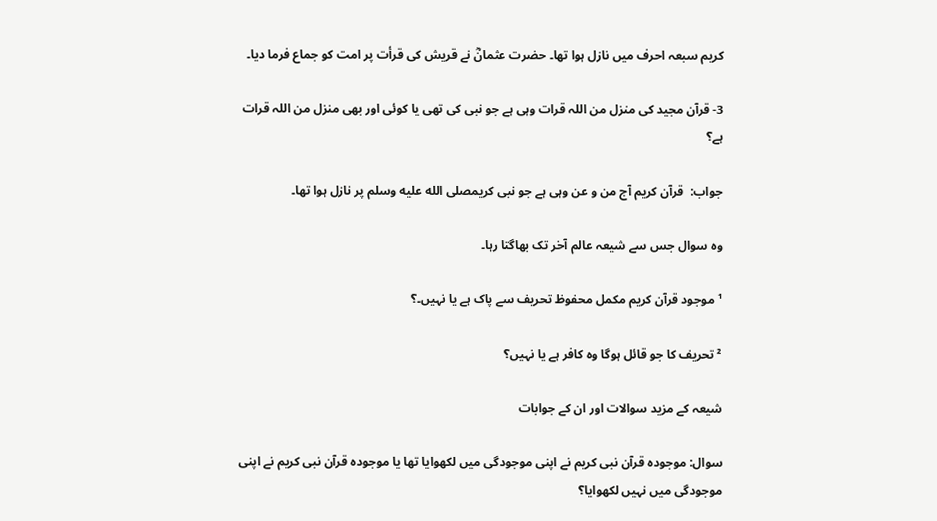کریم سبعہ احرف میں نازل ہوا تھا۔ حضرت عثمانؓ نے قریش کی قرأت پر امت کو جماع فرما دیا۔

3- قرآن مجید کی منزل من اللہ قرات وہی ہے جو نبی کی تھی یا کوئی اور بھی منزل من اللہ قرات ہے؟

جواب:  قرآن کریم آج من و عن وہی ہے جو نبی کریمصلى الله عليه وسلم پر نازل ہوا تھا۔

وہ سوال جس سے شیعہ عالم آخر تک بھاگتا رہا۔

¹ موجود قرآن کریم مکمل محفوظ تحریف سے پاک ہے یا نہیں۔؟

² تحریف کا جو قائل ہوگا وہ کافر ہے یا نہیں؟

شیعہ کے مزید سوالات اور ان کے جوابات

سوال: موجودہ قرآن نبی کریم نے اپنی موجودگی میں لکھوایا تھا یا موجودہ قرآن نبی کریم نے اپنی موجودگی میں نہیں لکھوایا؟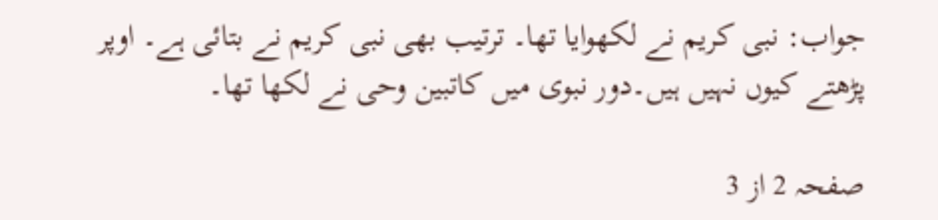جواب: نبی کریم نے لکھوایا تھا۔ ترتیب بھی نبی کریم نے بتائی ہے۔ اوپر پڑھتے کیوں نہیں ہیں۔دور نبوی میں کاتبین وحی نے لکھا تھا۔

صفحہ 2 از 3